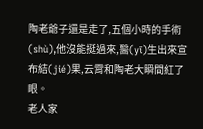陶老爺子還是走了,五個小時的手術(shù),他沒能挺過來,醫(yī)生出來宣布結(jié)果,云霄和陶老大瞬間紅了眼。
老人家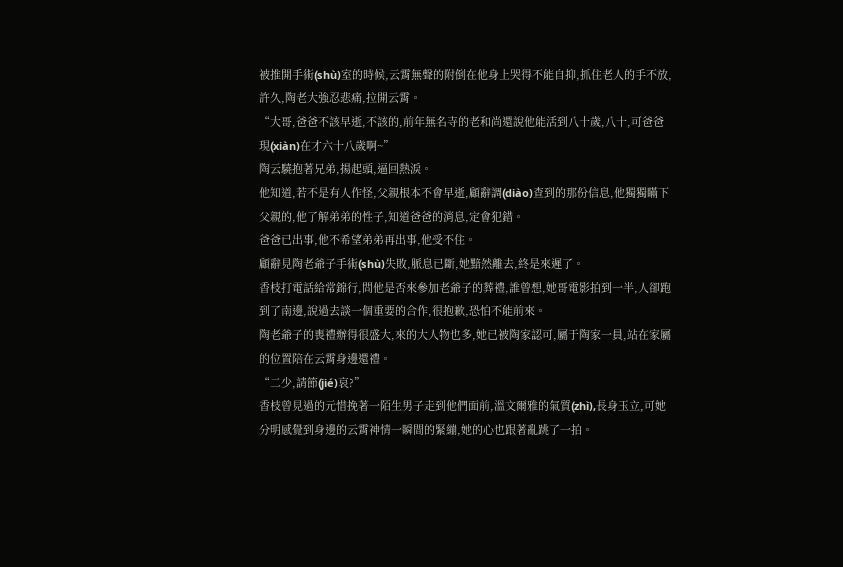被推開手術(shù)室的時候,云霄無聲的附倒在他身上哭得不能自抑,抓住老人的手不放,許久,陶老大強忍悲痛,拉開云霄。
“大哥,爸爸不該早逝,不該的,前年無名寺的老和尚還說他能活到八十歲,八十,可爸爸現(xiàn)在才六十八歲啊~”
陶云驍抱著兄弟,揚起頭,逼回熱淚。
他知道,若不是有人作怪,父親根本不會早逝,顧辭調(diào)查到的那份信息,他獨獨瞞下父親的,他了解弟弟的性子,知道爸爸的消息,定會犯錯。
爸爸已出事,他不希望弟弟再出事,他受不住。
顧辭見陶老爺子手術(shù)失敗,脈息已斷,她黯然離去,終是來遲了。
香枝打電話給常錦行,問他是否來參加老爺子的葬禮,誰曾想,她哥電影拍到一半,人卻跑到了南邊,說過去談一個重要的合作,很抱歉,恐怕不能前來。
陶老爺子的喪禮辦得很盛大,來的大人物也多,她已被陶家認可,屬于陶家一員,站在家屬的位置陪在云霄身邊還禮。
“二少,請節(jié)哀?”
香枝曾見過的元惜挽著一陌生男子走到他們面前,溫文爾雅的氣質(zhì),長身玉立,可她分明感覺到身邊的云霄神情一瞬間的緊繃,她的心也跟著亂跳了一拍。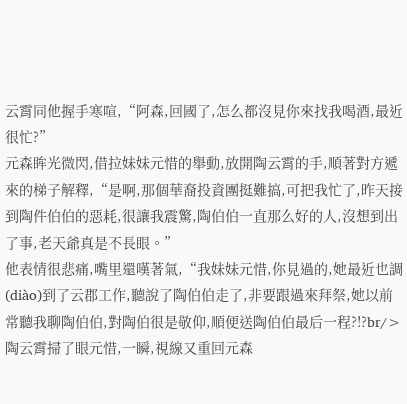云霄同他握手寒喧,“阿森,回國了,怎么都沒見你來找我喝酒,最近很忙?”
元森眸光微閃,借拉妹妹元惜的舉動,放開陶云霄的手,順著對方遞來的梯子解釋,“是啊,那個華裔投資團挺難搞,可把我忙了,昨天接到陶件伯伯的惡耗,很讓我震驚,陶伯伯一直那么好的人,沒想到出了事,老天爺真是不長眼。”
他表情很悲痛,嘴里還嘆著氣,“我妹妹元惜,你見過的,她最近也調(diào)到了云郡工作,聽說了陶伯伯走了,非要跟過來拜祭,她以前常聽我聊陶伯伯,對陶伯很是敬仰,順便送陶伯伯最后一程?!?br/>
陶云霄掃了眼元惜,一瞬,視線又重回元森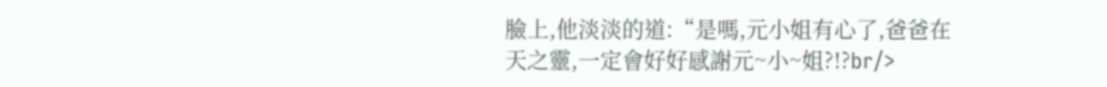臉上,他淡淡的道:“是嗎,元小姐有心了,爸爸在天之靈,一定會好好感謝元~小~姐?!?br/>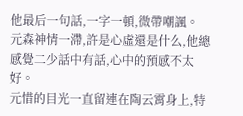他最后一句話,一字一頓,微帶嘲諷。
元森神情一滯,許是心虛還是什么,他總感覺二少話中有話,心中的預感不太好。
元惜的目光一直留連在陶云霄身上,特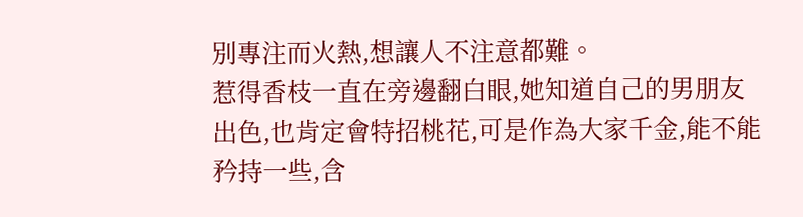別專注而火熱,想讓人不注意都難。
惹得香枝一直在旁邊翻白眼,她知道自己的男朋友出色,也肯定會特招桃花,可是作為大家千金,能不能矜持一些,含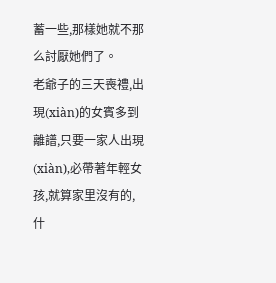蓄一些,那樣她就不那么討厭她們了。
老爺子的三天喪禮,出現(xiàn)的女賓多到離譜,只要一家人出現(xiàn),必帶著年輕女孩,就算家里沒有的,什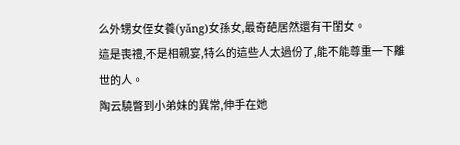么外甥女侄女養(yǎng)女孫女,最奇葩居然還有干閨女。
這是喪禮,不是相親宴,特么的這些人太過份了,能不能尊重一下離世的人。
陶云驍瞥到小弟妹的異常,伸手在她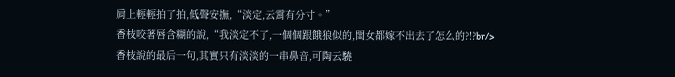肩上輕輕拍了拍,低聲安撫,“淡定,云霄有分寸。”
香枝咬著唇含糊的說,“我淡定不了,一個個跟餓狼似的,閨女都嫁不出去了怎么的?!?br/>
香枝說的最后一句,其實只有淡淡的一串鼻音,可陶云驍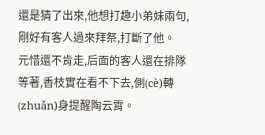還是猜了出來,他想打趣小弟妹兩句,剛好有客人過來拜祭,打斷了他。
元惜還不肯走,后面的客人還在排隊等著,香枝實在看不下去,側(cè)轉(zhuǎn)身提醒陶云霄。